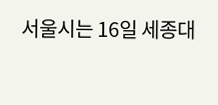서울시는 16일 세종대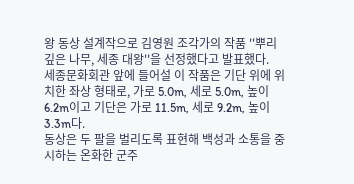왕 동상 설계작으로 김영원 조각가의 작품 ''뿌리깊은 나무, 세종 대왕''을 선정했다고 발표했다.
세종문화회관 앞에 들어설 이 작품은 기단 위에 위치한 좌상 형태로, 가로 5.0m, 세로 5.0m, 높이 6.2m이고 기단은 가로 11.5m, 세로 9.2m, 높이 3.3m다.
동상은 두 팔을 벌리도록 표현해 백성과 소통을 중시하는 온화한 군주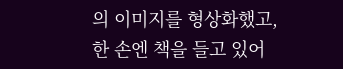의 이미지를 형상화했고, 한 손엔 책을 들고 있어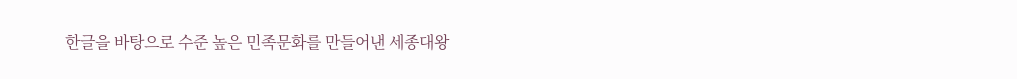한글을 바탕으로 수준 높은 민족문화를 만들어낸 세종대왕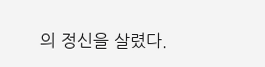의 정신을 살렸다.